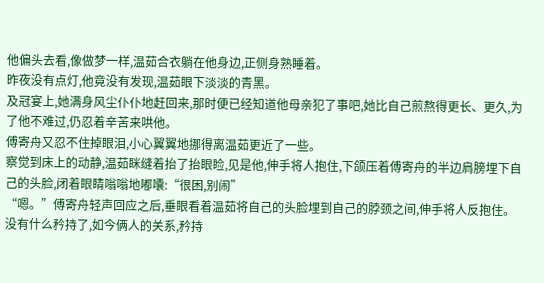他偏头去看,像做梦一样,温茹合衣躺在他身边,正侧身熟睡着。
昨夜没有点灯,他竟没有发现,温茹眼下淡淡的青黑。
及冠宴上,她满身风尘仆仆地赶回来,那时便已经知道他母亲犯了事吧,她比自己煎熬得更长、更久,为了他不难过,仍忍着辛苦来哄他。
傅寄舟又忍不住掉眼泪,小心翼翼地挪得离温茹更近了一些。
察觉到床上的动静,温茹眯缝着抬了抬眼睑,见是他,伸手将人抱住,下颌压着傅寄舟的半边肩膀埋下自己的头脸,闭着眼睛嗡嗡地嘟囔:“很困,别闹”
“嗯。”傅寄舟轻声回应之后,垂眼看着温茹将自己的头脸埋到自己的脖颈之间,伸手将人反抱住。
没有什么矜持了,如今俩人的关系,矜持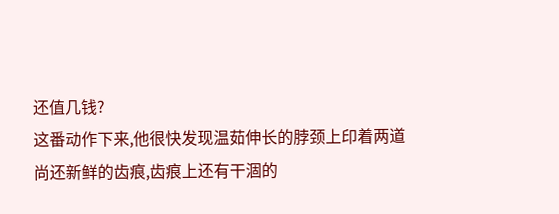还值几钱?
这番动作下来,他很快发现温茹伸长的脖颈上印着两道尚还新鲜的齿痕,齿痕上还有干涸的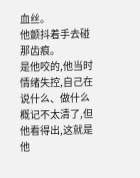血丝。
他颤抖着手去碰那齿痕。
是他咬的,他当时情绪失控,自己在说什么、做什么概记不太清了,但他看得出,这就是他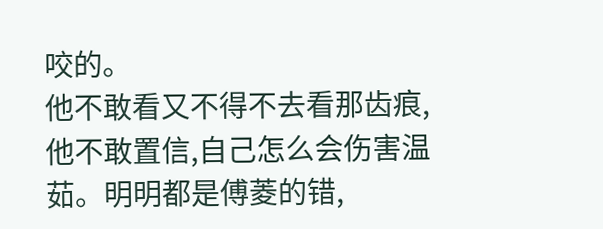咬的。
他不敢看又不得不去看那齿痕,他不敢置信,自己怎么会伤害温茹。明明都是傅菱的错,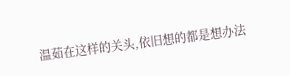温茹在这样的关头,依旧想的都是想办法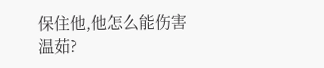保住他,他怎么能伤害温茹?